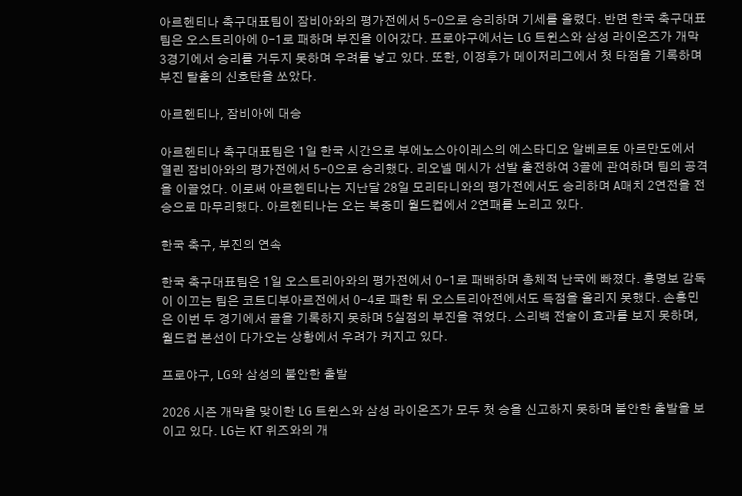아르헨티나 축구대표팀이 잠비아와의 평가전에서 5-0으로 승리하며 기세를 올렸다. 반면 한국 축구대표팀은 오스트리아에 0-1로 패하며 부진을 이어갔다. 프로야구에서는 LG 트윈스와 삼성 라이온즈가 개막 3경기에서 승리를 거두지 못하며 우려를 낳고 있다. 또한, 이정후가 메이저리그에서 첫 타점을 기록하며 부진 탈출의 신호탄을 쏘았다.

아르헨티나, 잠비아에 대승

아르헨티나 축구대표팀은 1일 한국 시간으로 부에노스아이레스의 에스타디오 알베르토 아르만도에서 열린 잠비아와의 평가전에서 5-0으로 승리했다. 리오넬 메시가 선발 출전하여 3골에 관여하며 팀의 공격을 이끌었다. 이로써 아르헨티나는 지난달 28일 모리타니와의 평가전에서도 승리하며 A매치 2연전을 전승으로 마무리했다. 아르헨티나는 오는 북중미 월드컵에서 2연패를 노리고 있다.

한국 축구, 부진의 연속

한국 축구대표팀은 1일 오스트리아와의 평가전에서 0-1로 패배하며 총체적 난국에 빠졌다. 홍명보 감독이 이끄는 팀은 코트디부아르전에서 0-4로 패한 뒤 오스트리아전에서도 득점을 올리지 못했다. 손흥민은 이번 두 경기에서 골을 기록하지 못하며 5실점의 부진을 겪었다. 스리백 전술이 효과를 보지 못하며, 월드컵 본선이 다가오는 상황에서 우려가 커지고 있다.

프로야구, LG와 삼성의 불안한 출발

2026 시즌 개막을 맞이한 LG 트윈스와 삼성 라이온즈가 모두 첫 승을 신고하지 못하며 불안한 출발을 보이고 있다. LG는 KT 위즈와의 개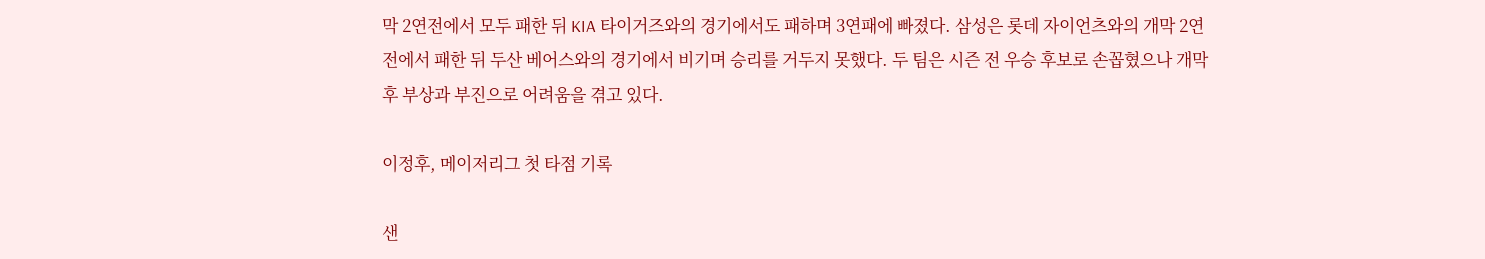막 2연전에서 모두 패한 뒤 KIA 타이거즈와의 경기에서도 패하며 3연패에 빠졌다. 삼성은 롯데 자이언츠와의 개막 2연전에서 패한 뒤 두산 베어스와의 경기에서 비기며 승리를 거두지 못했다. 두 팀은 시즌 전 우승 후보로 손꼽혔으나 개막 후 부상과 부진으로 어려움을 겪고 있다.

이정후, 메이저리그 첫 타점 기록

샌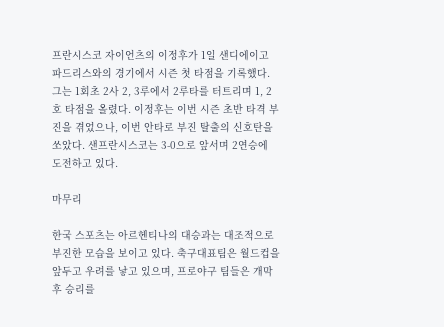프란시스코 자이언츠의 이정후가 1일 샌디에이고 파드리스와의 경기에서 시즌 첫 타점을 기록했다. 그는 1회초 2사 2, 3루에서 2루타를 터트리며 1, 2호 타점을 올렸다. 이정후는 이번 시즌 초반 타격 부진을 겪었으나, 이번 안타로 부진 탈출의 신호탄을 쏘았다. 샌프란시스코는 3-0으로 앞서며 2연승에 도전하고 있다.

마무리

한국 스포츠는 아르헨티나의 대승과는 대조적으로 부진한 모습을 보이고 있다. 축구대표팀은 월드컵을 앞두고 우려를 낳고 있으며, 프로야구 팀들은 개막 후 승리를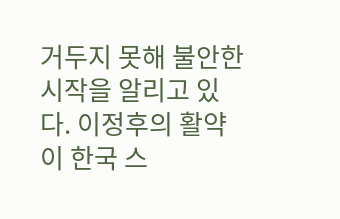거두지 못해 불안한 시작을 알리고 있다. 이정후의 활약이 한국 스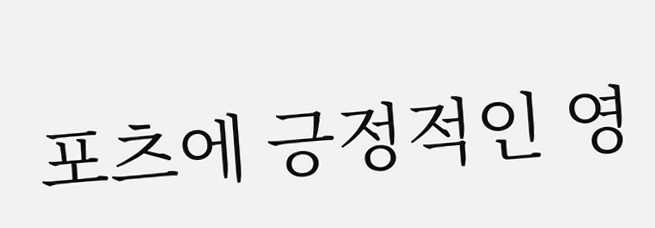포츠에 긍정적인 영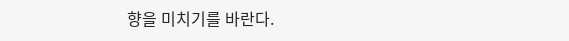향을 미치기를 바란다.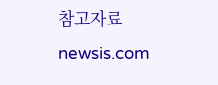참고자료
newsis.com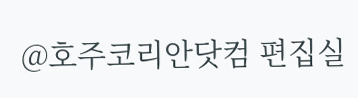@호주코리안닷컴 편집실